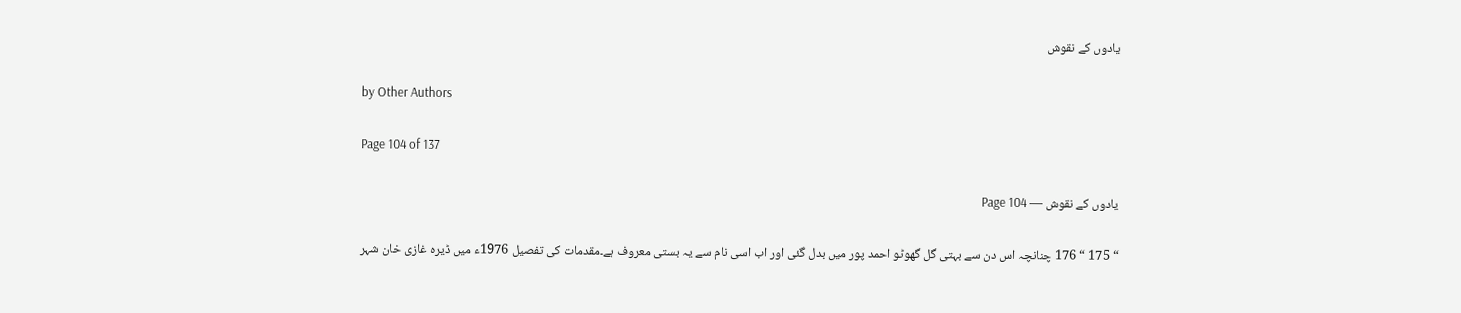یادوں کے نقوش

by Other Authors

Page 104 of 137

یادوں کے نقوش — Page 104

“ 175 “ 176 چنانچہ اس دن سے بہتی گل گھوٹو احمد پور میں بدل گئی اور اب اسی نام سے یہ بستی معروف ہے۔مقدمات کی تفصیل 1976ء میں ڈیرہ غازی خان شہر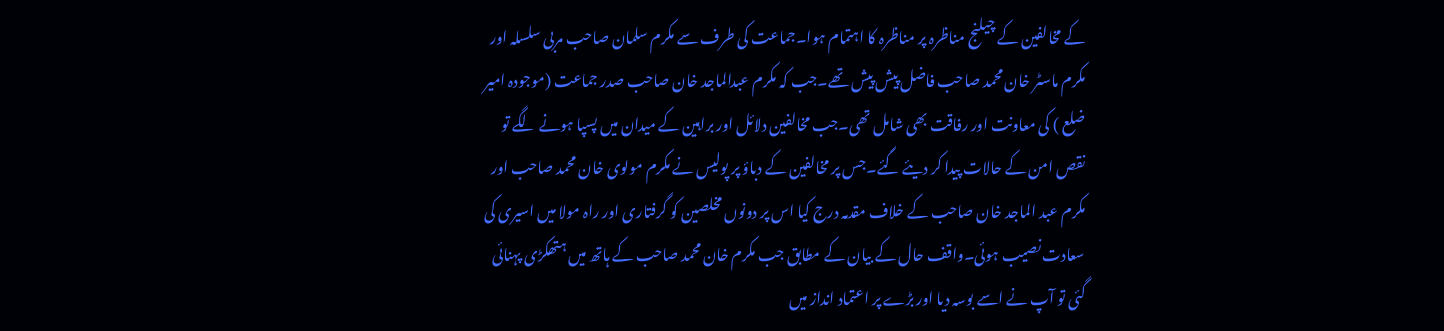کے مخالفین کے چیلنج مناظرہ پر مناظرہ کا اہتمام ہوا۔جماعت کی طرف سے مکرم سلمان صاحب مربی سلسلہ اور مکرم ماسٹر خان محمد صاحب فاضل پیش پیش تھے۔جب کہ مکرم عبدالماجد خان صاحب صدر جماعت (موجودہ امیر ضلع ) کی معاونت اور رفاقت بھی شامل تھی۔جب مخالفین دلائل اور براہین کے میدان میں پسپا ہونے لگے تو نقص امن کے حالات پیدا کر دیئے گئے۔جس پر مخالفین کے دباؤ پر پولیس نے مکرم مولوی خان محمد صاحب اور مکرم عبد الماجد خان صاحب کے خلاف مقدمہ درج کیا اس پر دونوں مخلصین کو گرفتاری اور راہ مولا میں اسیری کی سعادت نصیب ہوئی۔واقف حال کے بیان کے مطابق جب مکرم خان محمد صاحب کے ہاتھ میں ہتھکڑی پہنائی گئی تو آپ نے اسے بوسہ دیا اور بڑے پر اعتماد انداز میں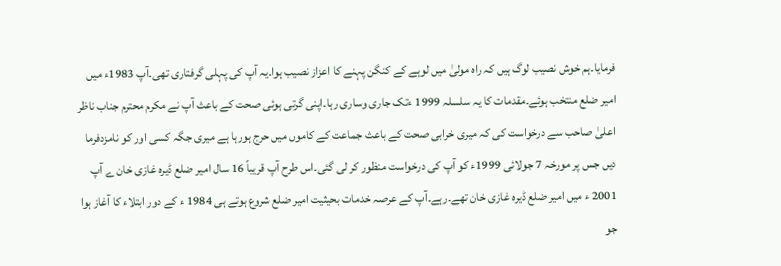فرمایا۔ہم خوش نصیب لوگ ہیں کہ راہ مولیٰ میں لوہے کے کنگن پہنے کا اعزاز نصیب ہوا۔یہ آپ کی پہلی گرفتاری تھی۔آپ 1983ء میں امیر ضلع منتخب ہوئے۔مقدمات کا یہ سلسلہ 1999 ءتک جاری وساری رہا۔اپنی گرتی ہوئی صحت کے باعث آپ نے مکرم محترم جناب ناظر اعلیٰ صاحب سے درخواست کی کہ میری خرابی صحت کے باعث جماعت کے کاموں میں حرج ہورہا ہے میری جگہ کسی اور کو نامزدفرما دیں جس پر مورخہ 7 جولائی 1999ء کو آپ کی درخواست منظور کر لی گئی۔اس طرح آپ قریباً 16 سال امیر ضلع ڈیرہ غازی خان ے آپ 2001 ء میں امیر ضلع ڈیرہ غازی خان تھے۔رہے۔آپ کے عرصہ خدمات بحیثیت امیر ضلع شروع ہوتے ہی 1984 ء کے دور ابتلاء کا آغاز ہوا جو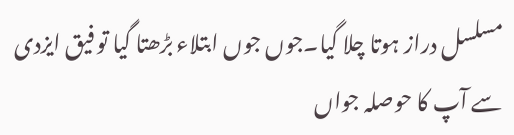مسلسل دراز ہوتا چلا گیا۔جوں جوں ابتلاء بڑھتا گیا تو فیق ایزدی سے آپ کا حوصلہ جواں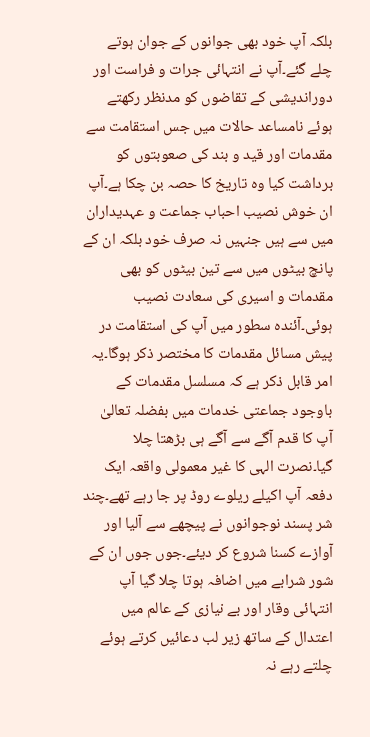بلکہ آپ خود بھی جوانوں کے جوان ہوتے چلے گئے۔آپ نے انتہائی جرات و فراست اور دوراندیشی کے تقاضوں کو مدنظر رکھتے ہوئے نامساعد حالات میں جس استقامت سے مقدمات اور قید و بند کی صعوبتوں کو برداشت کیا وہ تاریخ کا حصہ بن چکا ہے۔آپ ان خوش نصیب احباب جماعت و عہدیداران میں سے ہیں جنہیں نہ صرف خود بلکہ ان کے پانچ بیٹوں میں سے تین بیٹوں کو بھی مقدمات و اسیری کی سعادت نصیب ہوئی۔آئندہ سطور میں آپ کی استقامت در پیش مسائل مقدمات کا مختصر ذکر ہوگا۔یہ امر قابل ذکر ہے کہ مسلسل مقدمات کے باوجود جماعتی خدمات میں بفضلہ تعالیٰ آپ کا قدم آگے سے آگے ہی بڑھتا چلا گیا۔نصرت الہی کا غیر معمولی واقعہ ایک دفعہ آپ اکیلے ریلوے روڈ پر جا رہے تھے۔چند شر پسند نوجوانوں نے پیچھے سے آلیا اور آوازے کسنا شروع کر دیئے۔جوں جوں ان کے شور شرابے میں اضافہ ہوتا چلا گیا آپ انتہائی وقار اور بے نیازی کے عالم میں اعتدال کے ساتھ زیر لب دعائیں کرتے ہوئے چلتے رہے نہ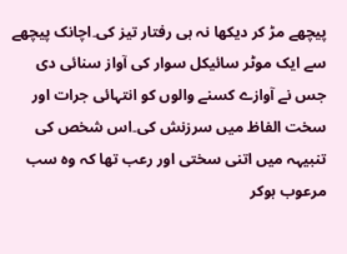پیچھے مڑ کر دیکھا نہ ہی رفتار تیز کی۔اچانک پیچھے سے ایک موٹر سائیکل سوار کی آواز سنائی دی جس نے آوازے کسنے والوں کو انتہائی جرات اور سخت الفاظ میں سرزنش کی۔اس شخص کی تنبیہہ میں اتنی سختی اور رعب تھا کہ وہ سب مرعوب ہوکر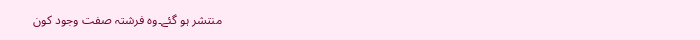منتشر ہو گئے۔وہ فرشتہ صفت وجود کون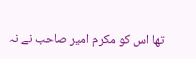تھا اس کو مکرم امیر صاحب نے نہ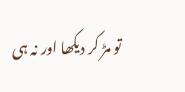تو مڑ کر دیکھا اور نہ ہی